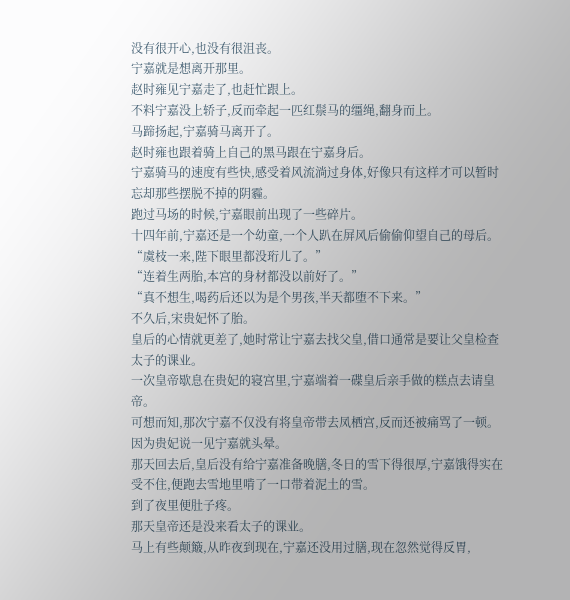没有很开心,也没有很沮丧。
宁嘉就是想离开那里。
赵时雍见宁嘉走了,也赶忙跟上。
不料宁嘉没上轿子,反而牵起一匹红鬃马的缰绳,翻身而上。
马蹄扬起,宁嘉骑马离开了。
赵时雍也跟着骑上自己的黑马跟在宁嘉身后。
宁嘉骑马的速度有些快,感受着风流淌过身体,好像只有这样才可以暂时忘却那些摆脱不掉的阴霾。
跑过马场的时候,宁嘉眼前出现了一些碎片。
十四年前,宁嘉还是一个幼童,一个人趴在屏风后偷偷仰望自己的母后。
“虞枝一来,陛下眼里都没珩儿了。”
“连着生两胎,本宫的身材都没以前好了。”
“真不想生,喝药后还以为是个男孩,半天都堕不下来。”
不久后,宋贵妃怀了胎。
皇后的心情就更差了,她时常让宁嘉去找父皇,借口通常是要让父皇检查太子的课业。
一次皇帝歇息在贵妃的寝宫里,宁嘉端着一碟皇后亲手做的糕点去请皇帝。
可想而知,那次宁嘉不仅没有将皇帝带去凤栖宫,反而还被痛骂了一顿。
因为贵妃说一见宁嘉就头晕。
那天回去后,皇后没有给宁嘉准备晚膳,冬日的雪下得很厚,宁嘉饿得实在受不住,便跑去雪地里啃了一口带着泥土的雪。
到了夜里便肚子疼。
那天皇帝还是没来看太子的课业。
马上有些颠簸,从昨夜到现在,宁嘉还没用过膳,现在忽然觉得反胃,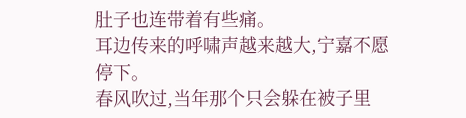肚子也连带着有些痛。
耳边传来的呼啸声越来越大,宁嘉不愿停下。
春风吹过,当年那个只会躲在被子里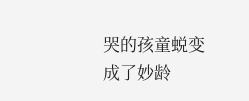哭的孩童蜕变成了妙龄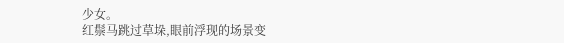少女。
红鬃马跳过草垛,眼前浮现的场景变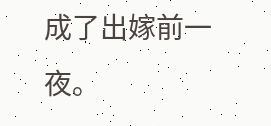成了出嫁前一夜。